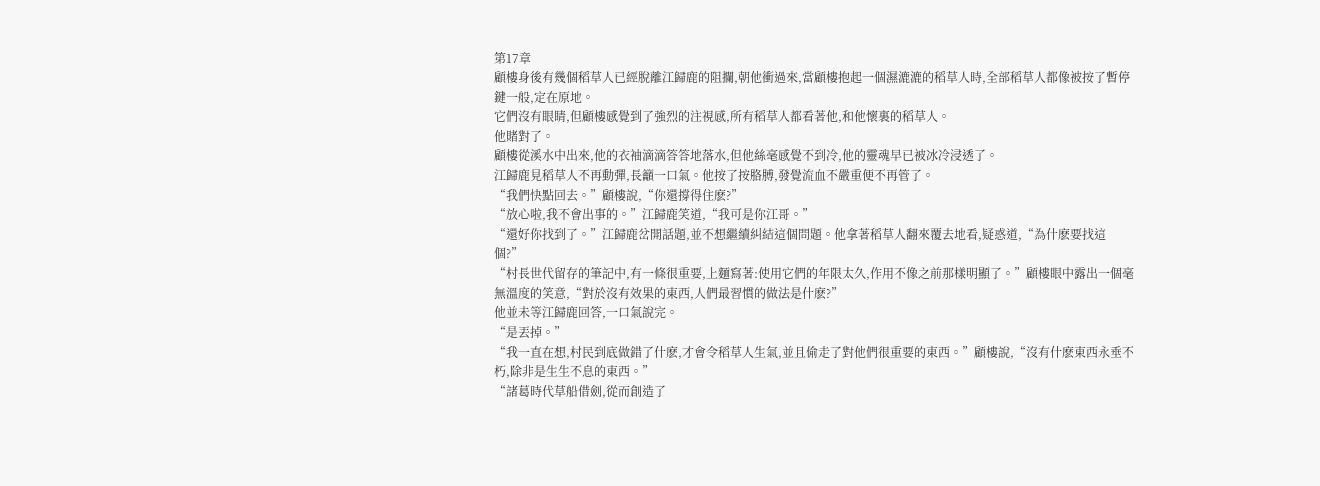第17章
顧樓身後有幾個稻草人已經脫離江歸鹿的阻攔,朝他衝過來,當顧樓抱起一個濕漉漉的稻草人時,全部稻草人都像被按了暫停鍵一般,定在原地。
它們沒有眼睛,但顧樓感覺到了強烈的注視感,所有稻草人都看著他,和他懷裏的稻草人。
他賭對了。
顧樓從溪水中出來,他的衣袖滴滴答答地落水,但他絲毫感覺不到冷,他的靈魂早已被冰冷浸透了。
江歸鹿見稻草人不再動彈,長籲一口氣。他按了按胳膊,發覺流血不嚴重便不再管了。
“我們快點回去。”顧樓說,“你還撐得住麽?”
“放心啦,我不會出事的。”江歸鹿笑道,“我可是你江哥。”
“還好你找到了。”江歸鹿岔開話題,並不想繼續糾結這個問題。他拿著稻草人翻來覆去地看,疑惑道,“為什麽要找這個?”
“村長世代留存的筆記中,有一條很重要,上麵寫著:使用它們的年限太久,作用不像之前那樣明顯了。”顧樓眼中露出一個毫無溫度的笑意,“對於沒有效果的東西,人們最習慣的做法是什麽?”
他並未等江歸鹿回答,一口氣說完。
“是丟掉。”
“我一直在想,村民到底做錯了什麽,才會令稻草人生氣,並且偷走了對他們很重要的東西。”顧樓說,“沒有什麽東西永垂不朽,除非是生生不息的東西。”
“諸葛時代草船借劍,從而創造了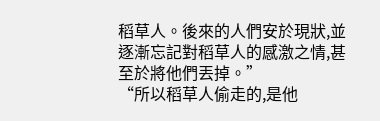稻草人。後來的人們安於現狀,並逐漸忘記對稻草人的感激之情,甚至於將他們丟掉。”
“所以稻草人偷走的,是他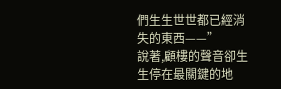們生生世世都已經消失的東西——”
說著,顧樓的聲音卻生生停在最關鍵的地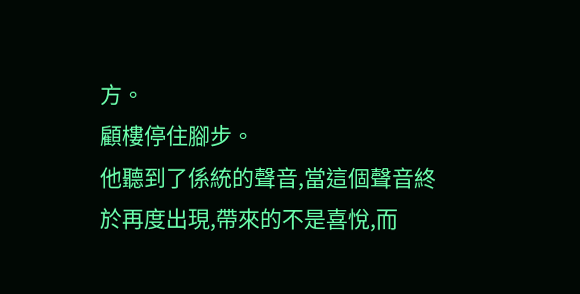方。
顧樓停住腳步。
他聽到了係統的聲音,當這個聲音終於再度出現,帶來的不是喜悅,而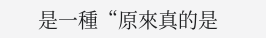是一種“原來真的是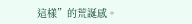這樣”的荒誕感。